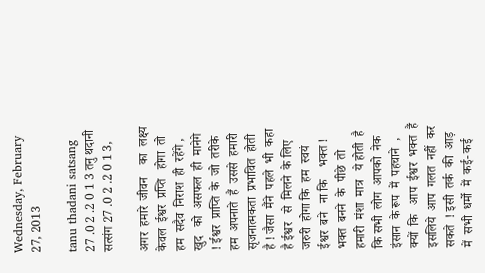Wednesday, February 27, 2013

tanu thadani satsang 27 .0 2 .2 0 1 3 तनु थदानी सत्संग 27 .0 2 .2 0 1 3,

अगर  हमारे  जीवन    का  लक्ष्य  केवल  ईश्वर  प्रप्ति   होगा  तो  हम  सदैव  निराश  ही  रहेंगे , खुद   को  असफल  ही  मानेगे  ! ईश्वर  प्राप्ति  के  जो  तरीके  हम  अपनाते  हैं  उससे  हमारी  सृजनात्मकता  प्रभावित  होती  है ! जैसा  मैंने  पहले  भी  कहा  है ईश्वर   से  मिलने  के लिए जरुरी  होगा कि  हम  स्वयं  ईश्वर  बने   ना कि    भक्त ! भक्त  बनने  के  पीछे  तो  हमारी  मंशा  मात्र   ये होती  है  कि सभी  लोग  आपको  नेक  इंसान  के रूप  में  पहचाने  , क्यों  कि   आप  ईश्वर  भक्त  हैं  इसलिये  आप  गलत  नहीं  कर  सकते  ! इसी  तर्क  की  आड़  में  सभी  धर्मो  में  कई- कई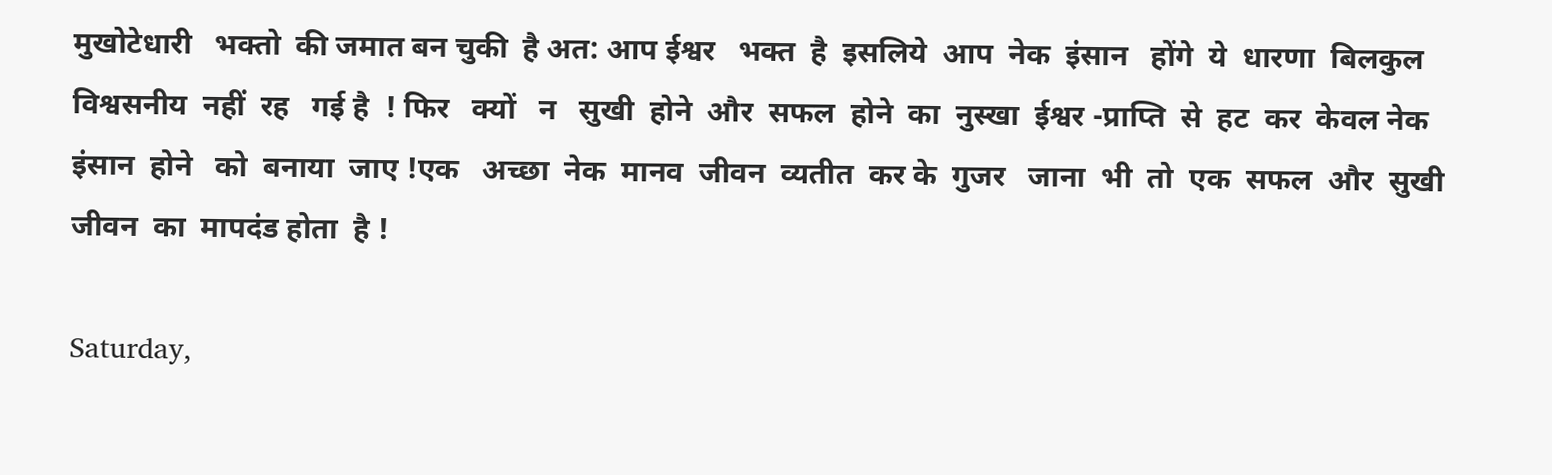मुखोटेधारी   भक्तो  की जमात बन चुकी  है अत: आप ईश्वर   भक्त  है  इसलिये  आप  नेक  इंसान   होंगे  ये  धारणा  बिलकुल  विश्वसनीय  नहीं  रह   गई है  ! फिर   क्यों   न   सुखी  होने  और  सफल  होने  का  नुस्खा  ईश्वर -प्राप्ति  से  हट  कर  केवल नेक  इंसान  होने   को  बनाया  जाए !एक   अच्छा  नेक  मानव  जीवन  व्यतीत  कर के  गुजर   जाना  भी  तो  एक  सफल  और  सुखी   जीवन  का  मापदंड होता  है !

Saturday,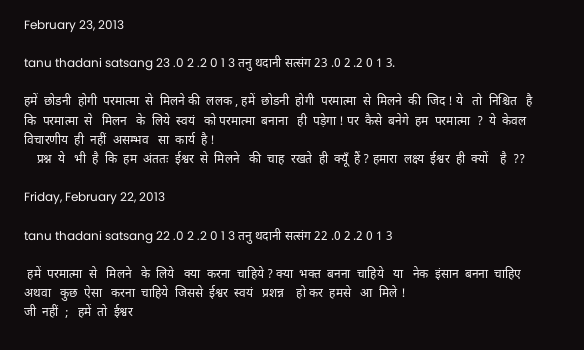February 23, 2013

tanu thadani satsang 23 .0 2 .2 0 1 3 तनु थदानी सत्संग 23 .0 2 .2 0 1 3.

हमें  छोडनी  होगी  परमात्मा  से  मिलने की  ललक , हमें  छोडनी  होगी  परमात्मा  से  मिलने  की  जिद ! ये   तो  निश्चित   है  कि  परमात्मा  से   मिलन   के  लिये  स्वयं   को परमात्मा  बनाना   ही  पड़ेगा ! पर  कैसे  बनेगे  हम  परमात्मा  ?  ये  केवल  विचारणीय  ही  नहीं  असम्भव   सा  कार्य  है !
    प्रश्न  ये   भी  है  कि  हम  अंततः  ईश्वर  से  मिलने   की  चाह  रखते  ही  क्यूँ  हैं ? हमारा  लक्ष्य  ईश्वर  ही  क्यों    है  ??

Friday, February 22, 2013

tanu thadani satsang 22 .0 2 .2 0 1 3 तनु थदानी सत्संग 22 .0 2 .2 0 1 3

 हमें  परमात्मा  से   मिलने   के  लिये   क्या  करना  चाहिये ? क्या  भक्त  बनना  चाहिये   या   नेक  इंसान  बनना  चाहिए  अथवा   कुछ  ऐसा   करना  चाहिये  जिससे  ईश्वर  स्वयं   प्रशन्न    हो कर  हमसे   आ  मिले !
जी  नहीं  ;   हमें  तो  ईश्वर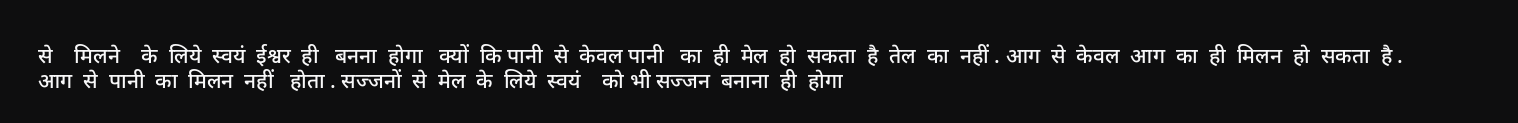से    मिलने    के  लिये  स्वयं  ईश्वर  ही   बनना  होगा   क्यों  कि पानी  से  केवल पानी   का  ही  मेल  हो  सकता  है  तेल  का  नहीं . आग  से  केवल  आग  का  ही  मिलन  हो  सकता  है . आग  से  पानी  का  मिलन  नहीं   होता . सज्जनों  से  मेल  के  लिये  स्वयं    को भी सज्जन  बनाना  ही  होगा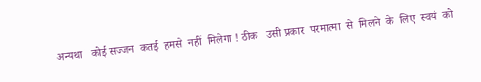अन्यथा   कोई सज्जन  कतई  हमसे  नहीं  मिलेगा ! ठीक   उसी प्रकार  परमात्मा  से  मिलने  के  लिए  स्वयं  को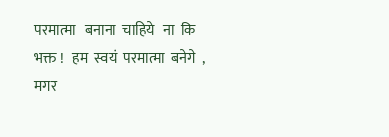परमात्मा   बनाना  चाहिये   ना  कि  भक्त !   हम  स्वयं  परमात्मा  बनेगे  ,  मगर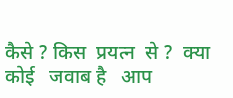कैसे ? किस  प्रयत्न  से ?  क्या  कोई   जवाब है   आप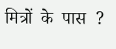मित्रों  के  पास  ?